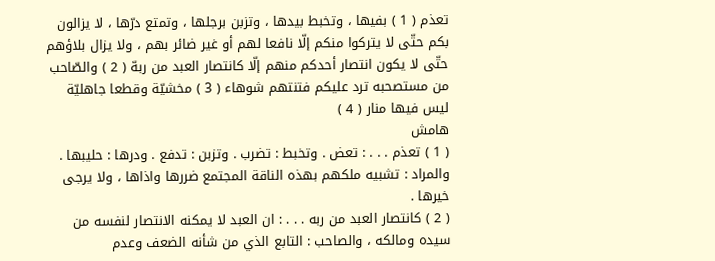تعذم ( 1 ) بفيها ، وتخبط بيدها ، وتزبن برجلها ، وتمتع درّها ، لا يزالون بكم حتّى لا يتركوا منكم إلّا نافعا لهم أو غير ضائر بهم ، ولا يزال بلاؤهم حتّى لا يكون انتصار أحدكم منهم إلّا كانتصار العبد من ربهّ ( 2 ) والصّاحب من مستصحبه ترد عليكم فتنتهم شوهاء ( 3 ) مخشيّة وقطعا جاهليّة ليس فيها منار ( 4 )
هامش
( 1 ) تعذم . . . : تعض . وتخبط : تضرب . وتزبن : تدفع . ودرها : حليبها . والمراد : تشبيه ملكهم بهذه الناقة المجتمع ضررها واذاها ، ولا يرجى خيرها .
( 2 ) كانتصار العبد من ربه . . . : ان العبد لا يمكنه الانتصار لنفسه من سيده ومالكه ، والصاحب : التابع الذي من شأنه الضعف وعدم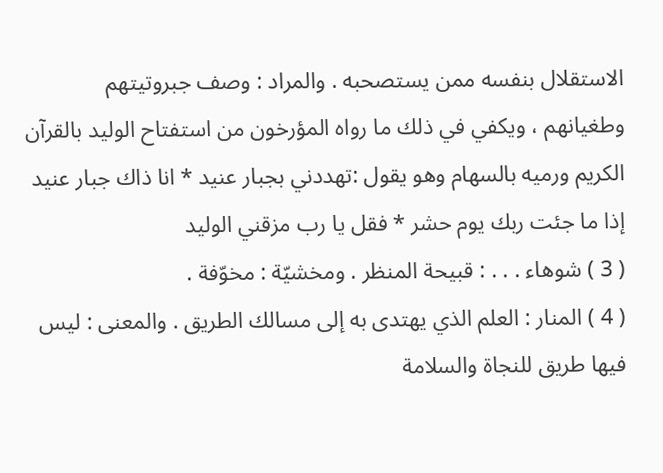الاستقلال بنفسه ممن يستصحبه . والمراد : وصف جبروتيتهم وطغيانهم ، ويكفي في ذلك ما رواه المؤرخون من استفتاح الوليد بالقرآن الكريم ورميه بالسهام وهو يقول :تهددني بجبار عنيد * انا ذاك جبار عنيد
إذا ما جئت ربك يوم حشر * فقل يا رب مزقني الوليد
( 3 ) شوهاء . . . : قبيحة المنظر . ومخشيّة : مخوّفة .
( 4 ) المنار : العلم الذي يهتدى به إلى مسالك الطريق . والمعنى : ليس فيها طريق للنجاة والسلامة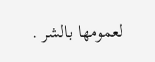لعمومها بالشر .